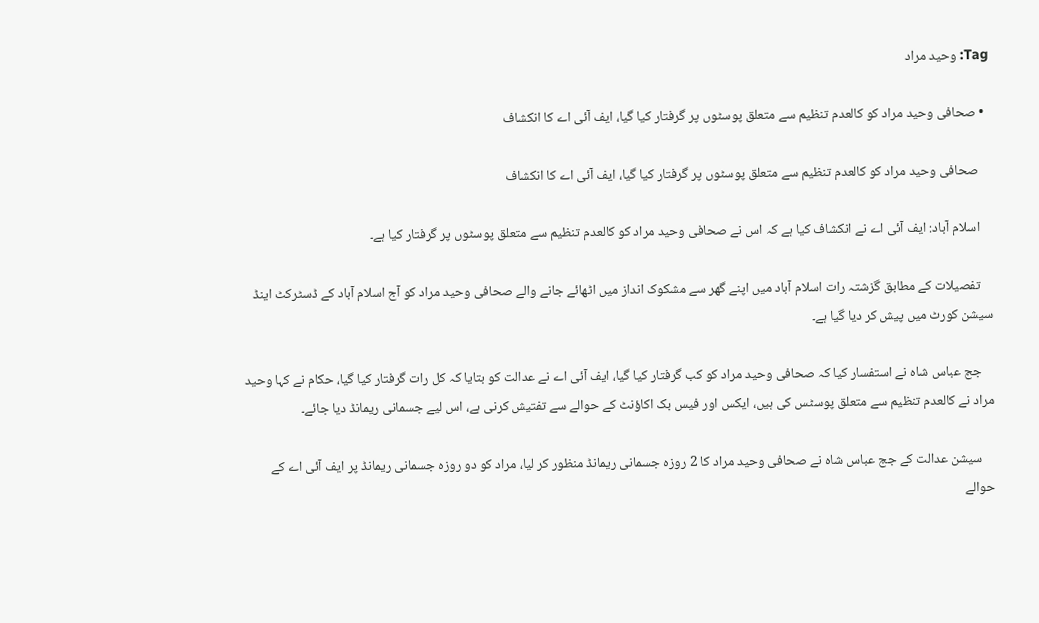Tag: وحید مراد

  • صحافی وحید مراد کو کالعدم تنظیم سے متعلق پوسٹوں پر گرفتار کیا گیا، ایف آئی اے کا انکشاف

    صحافی وحید مراد کو کالعدم تنظیم سے متعلق پوسٹوں پر گرفتار کیا گیا، ایف آئی اے کا انکشاف

    اسلام آباد: ایف آئی اے نے انکشاف کیا ہے کہ اس نے صحافی وحید مراد کو کالعدم تنظیم سے متعلق پوسٹوں پر گرفتار کیا ہے۔

    تفصیلات کے مطابق گزشتہ رات اسلام آباد میں اپنے گھر سے مشکوک انداز میں اٹھائے جانے والے صحافی وحید مراد کو آج اسلام آباد کے ڈسٹرکٹ اینڈ سیشن کورٹ میں پیش کر دیا گیا ہے۔

    جج عباس شاہ نے استفسار کیا کہ صحافی وحید مراد کو کب گرفتار کیا گیا، ایف آئی اے نے عدالت کو بتایا کہ کل رات گرفتار کیا گیا، حکام نے کہا وحید مراد نے کالعدم تنظیم سے متعلق پوسٹس کی ہیں، ایکس اور فیس بک اکاؤنٹ کے حوالے سے تفتیش کرنی ہے، اس لیے جسمانی ریمانڈ دیا جائے۔

    سیشن عدالت کے جج عباس شاہ نے صحافی وحید مراد کا 2 روزہ جسمانی ریمانڈ منظور کر لیا، مراد کو دو روزہ جسمانی ریمانڈ پر ایف آئی اے کے حوالے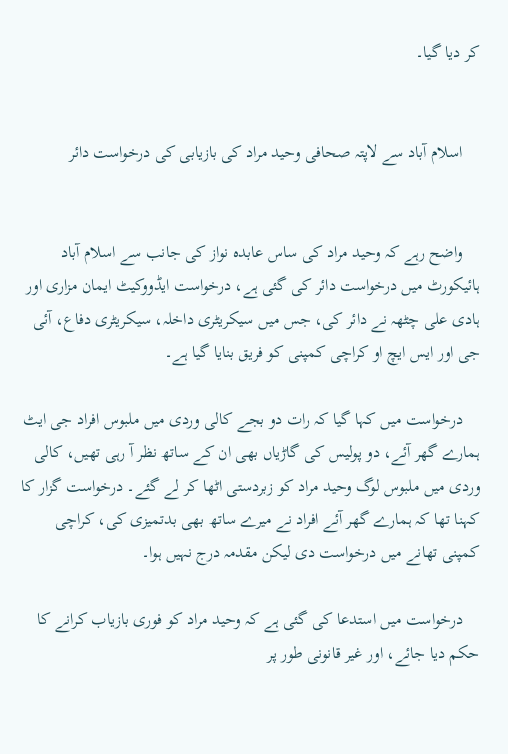کر دیا گیا۔


    اسلام آباد سے لاپتہ صحافی وحید مراد کی بازیابی کی درخواست دائر


    واضح رہے کہ وحید مراد کی ساس عابدہ نواز کی جانب سے اسلام آباد ہائیکورٹ میں درخواست دائر کی گئی ہے، درخواست ایڈووکیٹ ایمان مزاری اور ہادی علی چٹھہ نے دائر کی، جس میں سیکریٹری داخلہ، سیکریٹری دفاع، آئی جی اور ایس ایچ او کراچی کمپنی کو فریق بنایا گیا ہے۔

    درخواست میں کہا گیا کہ رات دو بجے کالی وردی میں ملبوس افراد جی ایٹ ہمارے گھر آئے، دو پولیس کی گاڑیاں بھی ان کے ساتھ نظر آ رہی تھیں، کالی وردی میں ملبوس لوگ وحید مراد کو زبردستی اٹھا کر لے گئے۔ درخواست گزار کا کہنا تھا کہ ہمارے گھر آئے افراد نے میرے ساتھ بھی بدتمیزی کی، کراچی کمپنی تھانے میں درخواست دی لیکن مقدمہ درج نہیں ہوا۔

    درخواست میں استدعا کی گئی ہے کہ وحید مراد کو فوری بازیاب کرانے کا حکم دیا جائے، اور غیر قانونی طور پر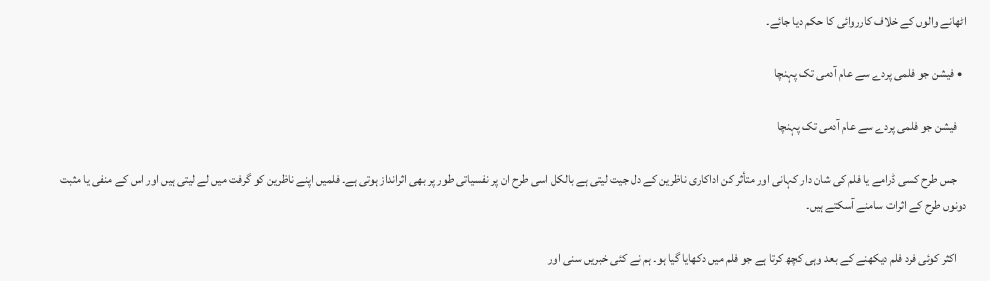اٹھانے والوں کے خلاف کارروائی کا حکم دیا جائے۔

  • فیشن جو فلمی پردے سے عام آدمی تک پہنچا

    فیشن جو فلمی پردے سے عام آدمی تک پہنچا

    جس طرح کسی ڈرامے یا فلم کی شان دار کہانی اور متأثر کن اداکاری ناظرین کے دل جیت لیتی ہے بالکل اسی طرح ان پر نفسیاتی طور پر بھی اثرانداز ہوتی ہے۔ فلمیں اپنے ناظرین کو گرفت میں لے لیتی ہیں‌ اور اس کے منفی یا مثبت دونوں طرح کے اثرات سامنے آسکتے ہیں۔

    اکثر کوئی فرد فلم دیکھنے کے بعد وہی کچھ کرتا ہے جو فلم میں دکھایا گیا ہو۔ ہم نے کئی خبریں‌ سنی اور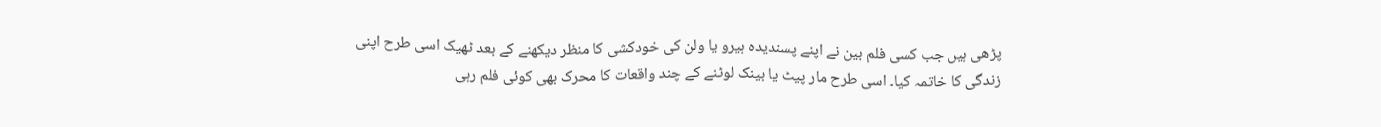پڑھی ہیں‌ جب کسی فلم بین نے اپنے پسندیدہ ہیرو یا ولن کی خودکشی کا منظر دیکھنے کے بعد ٹھیک اسی طرح اپنی زندگی کا خاتمہ کیا۔ اسی طرح مار پیٹ یا بینک لوٹنے کے چند واقعات کا محرک بھی کوئی فلم رہی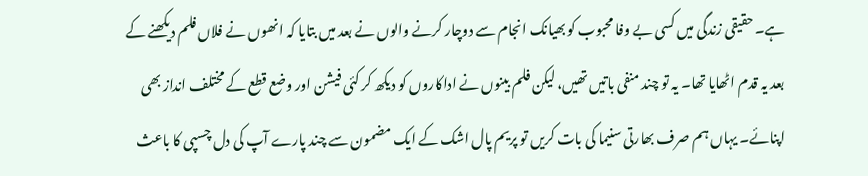ہے۔ حقیقی زندگی میں کسی بے وفا محبوب کو بھیانک انجام سے دوچار کرنے والوں نے بعد میں بتایا کہ انھوں نے فلاں فلم دیکھنے کے بعد یہ قدم اٹھایا تھا۔ یہ تو چند منفی باتیں تھیں، لیکن فلم بینوں نے اداکاروں کو دیکھ کر کئی فیشن اور وضع قطع کے مختلف انداز بھی اپنائے۔ یہاں ہم صرف بھارتی سنیما کی بات کریں‌ تو پریم پال اشک کے ایک مضمون سے چند پارے آپ کی دل چسپی کا باعث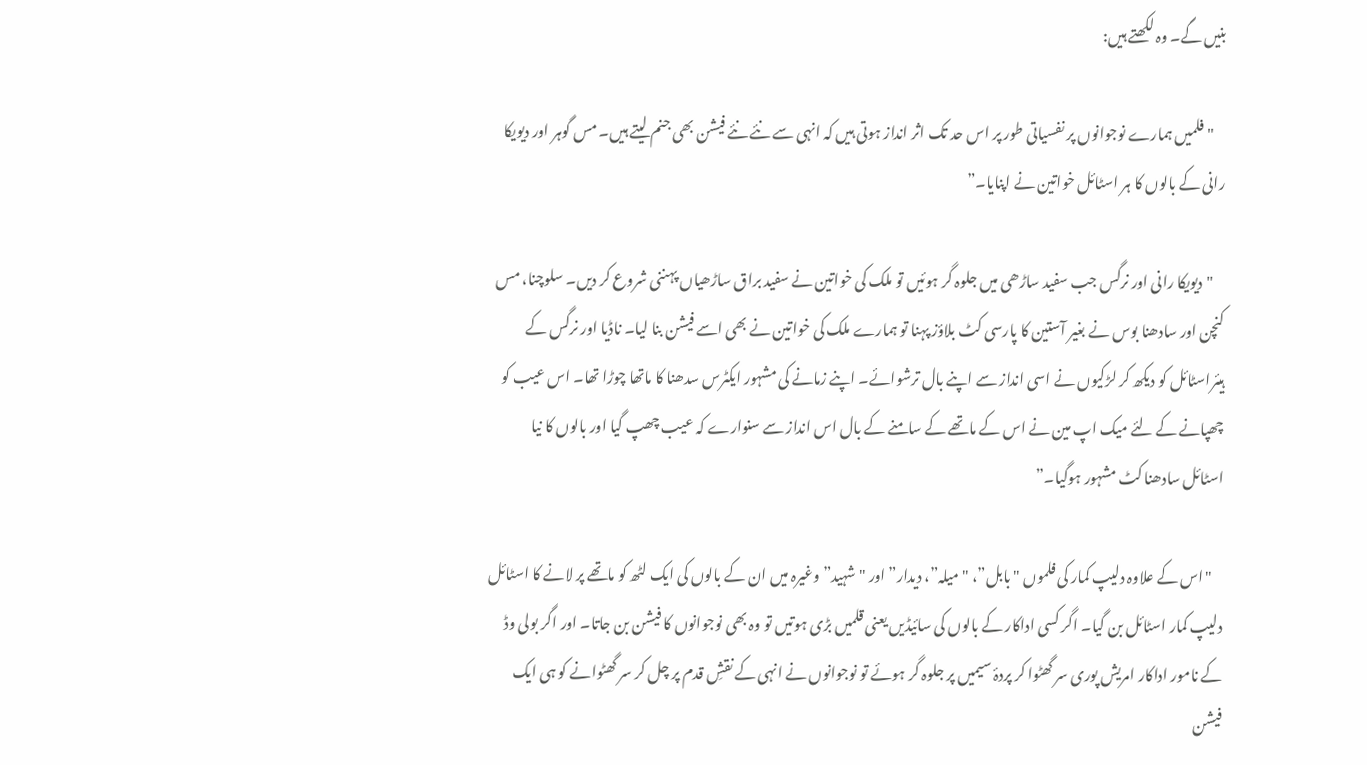بنیں گے۔ وہ لکھتے ہیں:

    "فلمیں ہمارے نوجوانوں پر نفسیاتی طور پر اس حد تک اثر انداز ہوتی ہیں کہ انہی سے نئے نئے فیشن بھی جنم لیتے ہیں۔ مس گوہر اور دیویکا رانی کے بالوں کا ہر اسٹائل خواتین نے اپنایا۔”

    "دیویکا رانی اور نرگس جب سفید ساڑھی میں جلوہ گر ہوئیں تو ملک کی خواتین نے سفید براق ساڑھیاں پہننی شروع کر دیں۔ سلوچنا، مس کنچن اور سادھنا بوس نے بغیر آستین کا پارسی کٹ بلاؤز پہنا تو ہمارے ملک کی خواتین نے بھی اسے فیشن بنا لیا۔ ناڈیا اور نرگس کے ہیئراسٹائل کو دیکھ کر لڑکیوں نے اسی انداز سے اپنے بال ترشوائے۔ اپنے زمانے کی مشہور ایکٹرس سدھنا کا ماتھا چوڑا تھا۔ اس عیب کو چھپانے کے لئے میک اپ مین نے اس کے ماتھے کے سامنے کے بال اس انداز سے سنوارے کہ عیب چھپ گیا اور بالوں کا نیا اسٹائل سادھنا کٹ مشہور ہوگیا۔”

    "اس کے علاوہ دلیپ کمار کی فلموں "بابل”، "میلہ”، دیدار” اور "شہید” وغیرہ میں ان کے بالوں کی ایک لٹھ کو ماتھے پر لانے کا اسٹائل دلیپ کمار اسٹائل بن گیا۔ اگر کسی اداکار کے بالوں کی سائیڈیں یعنی قلمیں بڑی ہوتیں تو وہ بھی نوجوانوں کا فیشن بن جاتا۔ اور اگر بولی وڈ کے نامور اداکار امریش پوری سر گھٹوا کر پردۂ سیمیں پر جلوہ گر ہوئے تو نوجوانوں نے انہی کے نقشِ قدم پر چل کر سر گھٹوانے کو ہی ایک فیشن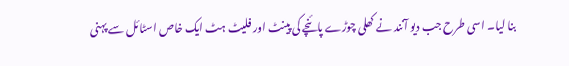بنا لیا۔ اسی طرح جب دیو آنند نے کھلی چوڑے پائنچے کی پینٹ اور فلیٹ ہٹ ایک خاص اسٹائل سے پہنی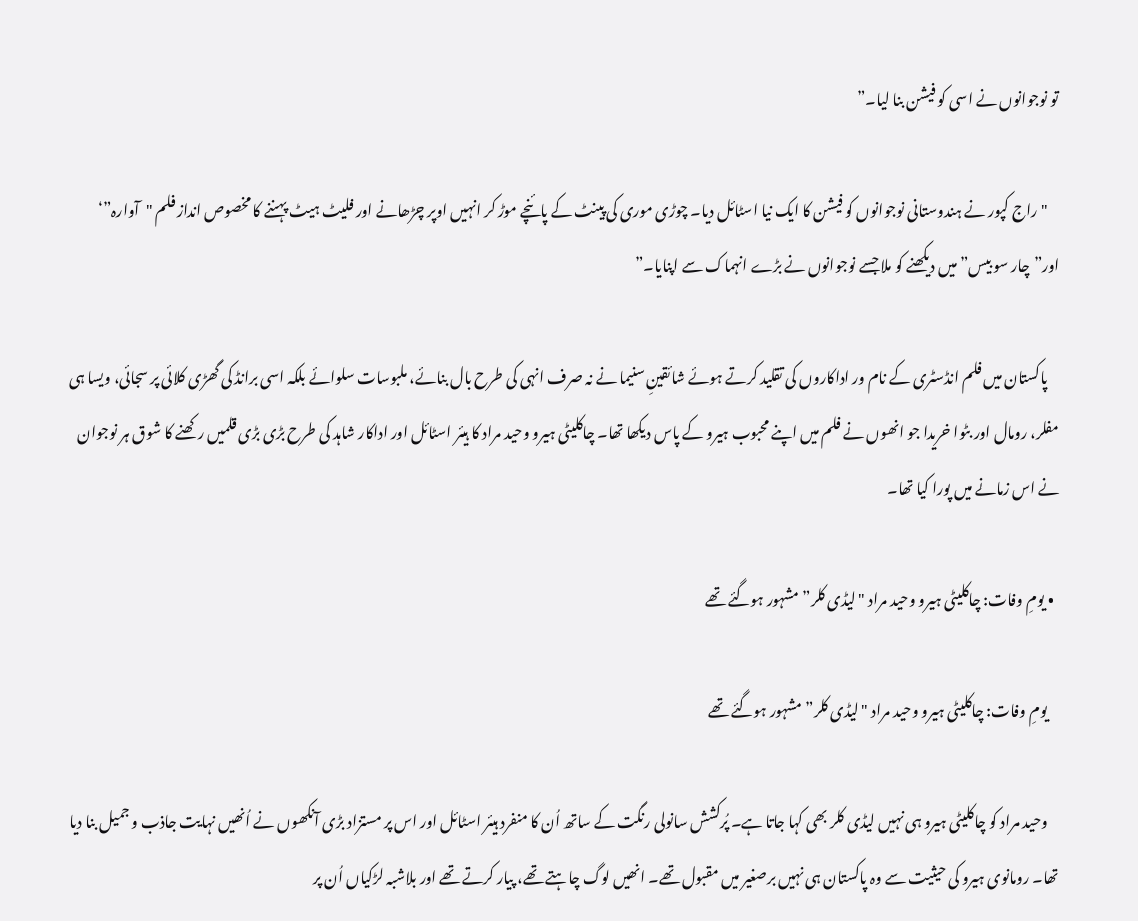تو نوجوانوں نے اسی کو فیشن بنا لیا۔”

    "راج کپور نے ہندوستانی نوجوانوں کو فیشن کا ایک نیا اسٹائل دیا۔ چوڑی موری کی پینٹ کے پائنچے موڑ کر انہیں اوپر چڑھانے اور فلیٹ ہیٹ پہننے کا مخصوص انداز فلم "آوارہ”‘ اور”چار سو بیس” میں دیکھنے کو ملا جسے نوجوانوں نے بڑے انہماک سے اپنایا۔”

    پاکستان میں فلم انڈسٹری کے نام ور اداکاروں کی تقلید کرتے ہوئے شائقینِ سنیما نے نہ صرف انہی کی طرح بال بنائے، ملبوسات سلوائے بلکہ اسی برانڈ کی گھڑی کلائی پر سجائی، ویسا ہی مفلر، رومال اور بٹوا خریدا جو انھوں نے فلم میں اپنے محبوب ہیرو کے پاس دیکھا تھا۔ چاکلیٹی ہیرو وحید مراد کا ہیئر اسٹائل اور اداکار شاہد کی طرح بڑی بڑی قلمیں رکھنے کا شوق ہر نوجوان نے اس زمانے میں پورا کیا تھا۔

  • یومِ وفات: چاکلیٹی ہیرو وحید مراد "لیڈی کلر” مشہور ہوگئے تھے

    یومِ وفات: چاکلیٹی ہیرو وحید مراد "لیڈی کلر” مشہور ہوگئے تھے

    وحید مراد کو چاکلیٹی ہیرو ہی نہیں لیڈی کلر بھی کہا جاتا ہے۔ پُرکشش سانولی رنگت کے ساتھ اُن کا منفرد ہیئر اسٹائل اور اس پر مستزاد بڑی آنکھوں نے اُنھیں نہایت جاذب و جمیل بنا دیا تھا۔ رومانوی ہیرو کی حیثیت سے وہ پاکستان ہی نہیں برصغیر میں مقبول تھے۔ انھیں لوگ چاہتے تھے، پیار کرتے تھے اور بلاشبہ لڑکیاں اُن پر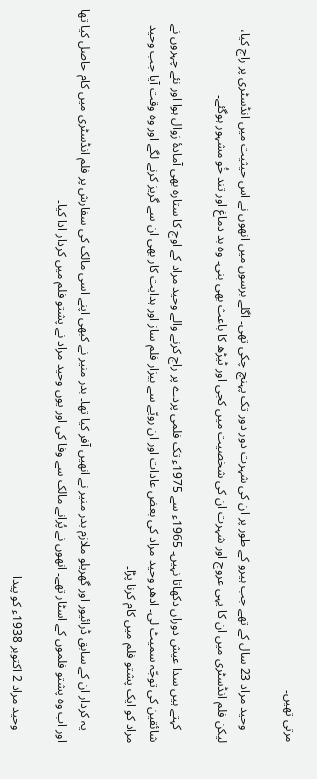مرتی تھیں۔

    وحید مراد 23 سال کے تھے جب ہیرو کے طور پر ان کی شہرت دور دور تک پہنچ چکی تھی۔ اگلے برسوں میں انھوں نے اس حیثیت میں انڈسٹری پر راج کیا، لیکن فلم انڈسٹری میں ان کا یہی عروج اور شہرت ان کی شخصیت میں کجی اور ٹیڑھ کا باعث بھی بنی۔ وہ بد دماغ اور تند خُو مشہور ہوگئے۔

    کہتے ہیں سدا عیش دوراں دکھاتا نہیں۔ 1965ء سے 1975ء تک فلمی پردے پر راج کرنے والے وحید مراد کے اوج کا ستارہ بھی آمادۂ زوال ہوا اور نئے چہروں نے شائقین کی توجّہ سمیٹ لی۔ ادھر وحید مراد کی بعض عادات اور ان رویّے سے بیزار فلم ساز اور ہدایت کار بھی ان سے گریز کرنے لگے اور وہ وقت آیا جب وحید مراد کو ایک پشتو فلم میں کام کرنا پڑا۔

    یہ کردار ان کے سابق ڈرائیور اور گھریلو ملازم بدر منیر نے انھیں آفر کیا تھا۔ بدر منیر نے کبھی اپنے اسی مالک کی سفارش پر فلم انڈسٹری میں کام حاصل کیا تھا اور اب وہ پشتو فلموں کے اسٹار تھے۔ انھوں نے پُرانے مالک سے وفا کی اور یوں وحید مراد نے پشتو فلم میں کردار ادا کیا۔

    وحید مراد 2 اکتوبر 1938ء کو پیدا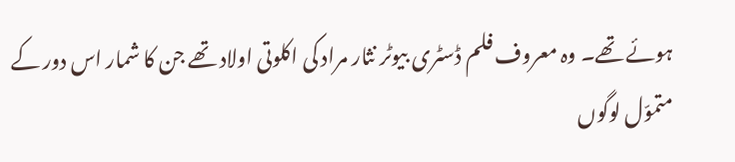ہوئے تھے۔ وہ معروف فلم ڈسٹری بیوٹر نثار مراد کی اکلوتی اولاد تھے جن کا شمار اس دور کے متموّل لوگوں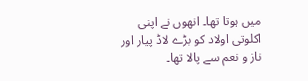میں ہوتا تھا۔ انھوں نے اپنی اکلوتی اولاد کو بڑے لاڈ پیار اور ناز و نعم سے پالا تھا۔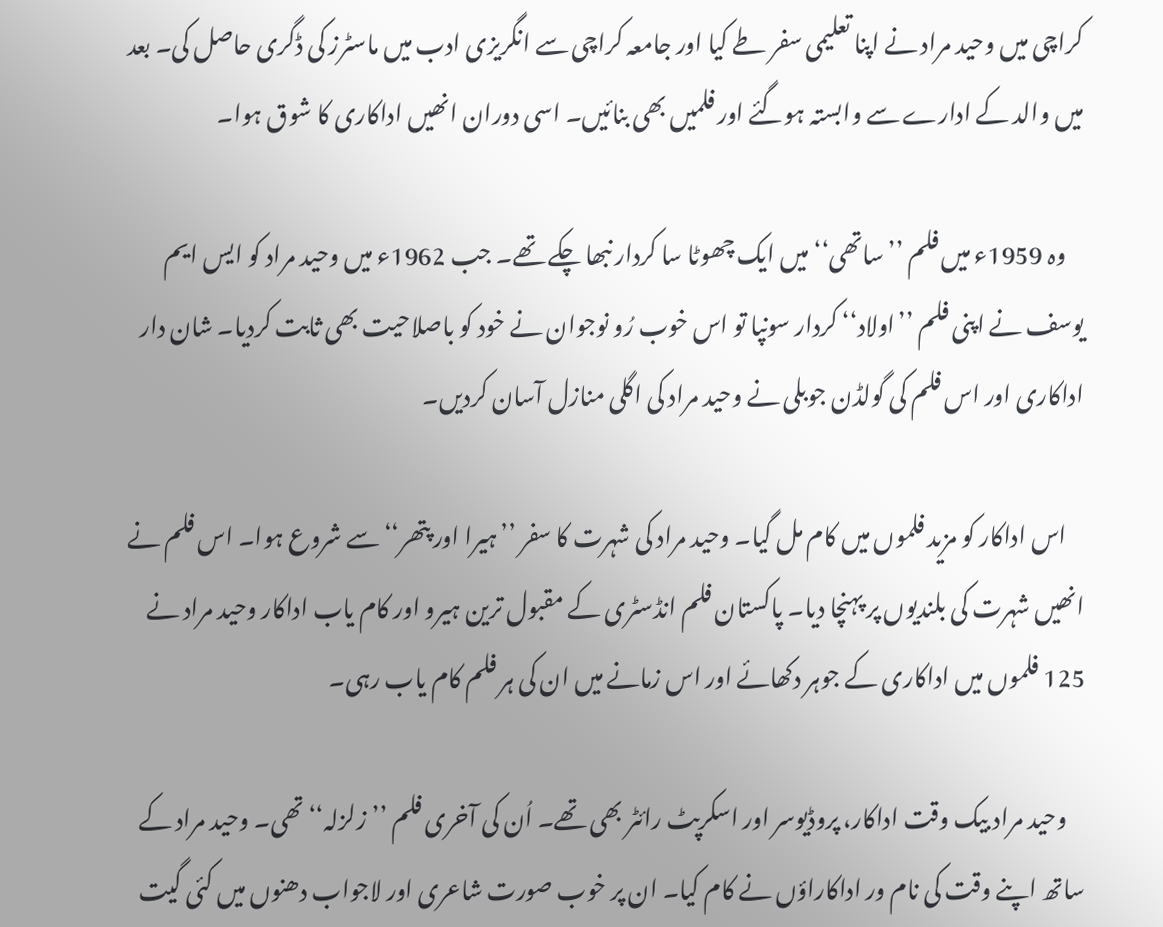کراچی میں وحید مراد نے اپنا تعلیمی سفر طے کیا اور جامعہ کراچی سے انگریزی ادب میں ماسٹرز کی ڈگری حاصل کی۔ بعد میں والد کے ادارے سے وابستہ ہوگئے اور فلمیں بھی بنائیں۔ اسی دوران انھیں اداکاری کا شوق ہوا۔

    وہ 1959ء میں فلم ’’ساتھی‘‘ میں ایک چھوٹا سا کردار نبھا چکے تھے۔ جب 1962ء میں وحید مراد کو ایس ایم یوسف نے اپنی فلم ’’اولاد‘‘ کردار سونپا تو اس خوب رُو نوجوان نے خود کو باصلاحیت بھی ثابت کردیا۔ شان دار اداکاری اور اس فلم کی گولڈن جوبلی نے وحید مراد کی اگلی منازل آسان کردیں۔

    اس اداکار کو مزید فلموں میں کام مل گیا۔ وحید مراد کی شہرت کا سفر ’’ہیرا اور پتھر‘‘ سے شروع ہوا۔ اس فلم نے انھیں شہرت کی بلندیوں‌ پر پہنچا دیا۔ پاکستان فلم انڈسٹری کے مقبول ترین ہیرو اور کام یاب اداکار وحید مراد نے 125 فلموں میں اداکاری کے جوہر دکھائے اور اس زمانے میں‌ ان کی ہر فلم کام یاب رہی۔

    وحید مراد بیک وقت اداکار، پروڈیوسر اور اسکرپٹ رائٹر بھی تھے۔ اُن کی آخری فلم ’’زلزلہ‘‘ تھی۔ وحید مراد کے ساتھ اپنے وقت کی نام ور اداکاراؤں نے کام کیا۔ ان پر خوب صورت شاعری اور لاجواب دھنوں‌ میں کئی گیت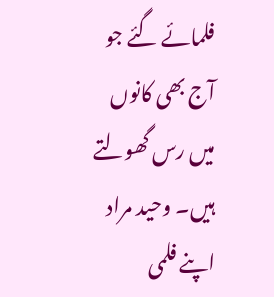فلمائے گئے جو آج بھی کانوں میں رس گھولتے ہیں۔ وحید مراد اپنے فلمی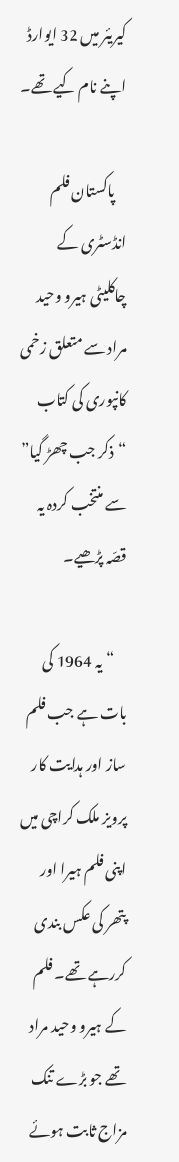کیریئر میں 32 ایوارڈ اپنے نام کیے تھے۔

    پاکستان فلم انڈسٹری کے چاکلیٹی ہیرو وحید مراد سے متعلق زخمی کانپوری کی کتاب “ذکر جب چھڑ گیا” سے منتخب کردہ یہ قصّہ پڑھیے۔

    “یہ 1964 کی بات ہے جب فلم ساز اور ہدایت کار پرویز ملک کراچی میں اپنی فلم ہیرا اور پتھر کی عکس بندی کررہے تھے۔ فلم کے ہیرو وحید مراد تھے جو بڑے تنک مزاج ثابت ہوئے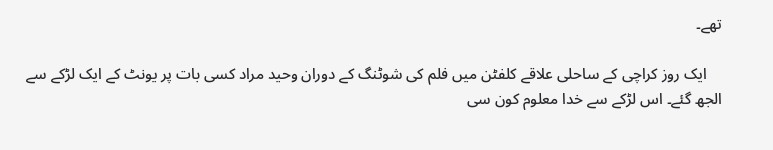تھے۔

    ایک روز کراچی کے ساحلی علاقے کلفٹن میں فلم کی شوٹنگ کے دوران وحید مراد کسی بات پر یونٹ کے ایک لڑکے سے الجھ گئے۔ اس لڑکے سے خدا معلوم کون سی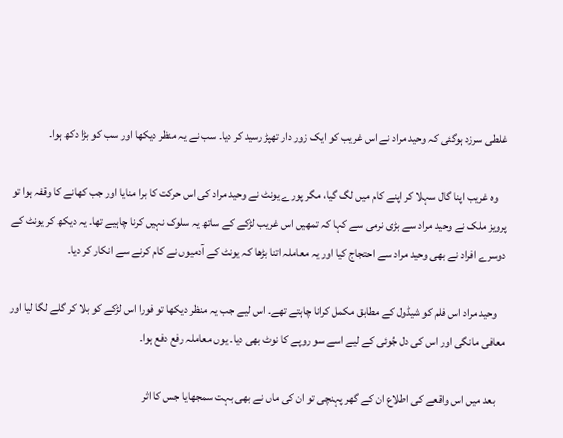غلطی سرزد ہوگئی کہ وحید مراد نے اس غریب کو ایک زور دار تھپڑ رسید کر دیا۔ سب نے یہ منظر دیکھا اور سب کو بڑا دکھ ہوا۔

    وہ غریب اپنا گال سہلا کر اپنے کام میں لگ گیا، مگر پورے یونٹ نے وحید مراد کی اس حرکت کا برا منایا اور جب کھانے کا وقفہ ہوا تو پرویز ملک نے وحید مراد سے بڑی نرمی سے کہا کہ تمھیں اس غریب لڑکے کے ساتھ یہ سلوک نہیں کرنا چاہیے تھا۔ یہ دیکھ کر یونٹ کے دوسرے افراد نے بھی وحید مراد سے احتجاج کیا اور یہ معاملہ اتنا بڑھا کہ یونٹ کے آدمیوں نے کام کرنے سے انکار کر دیا۔

    وحید مراد اس فلم کو شیڈول کے مطابق مکمل کرانا چاہتے تھے۔ اس لیے جب یہ منظر دیکھا تو فورا اس لڑکے کو بلا کر گلے لگا لیا اور معافی مانگی اور اس کی دل جُوئی کے لیے اسے سو روپے کا نوٹ بھی دیا۔ یوں معاملہ رفع دفع ہوا۔

    بعد میں اس واقعے کی اطلاع ان کے گھر پہنچی تو ان کی ماں نے بھی بہت سمجھایا جس کا اثر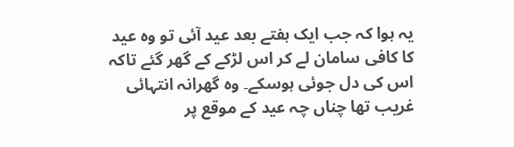یہ ہوا کہ جب ایک ہفتے بعد عید آئی تو وہ عید کا کافی سامان لے کر اس لڑکے کے گھر گئے تاکہ اس کی دل جوئی ہوسکے۔ وہ گھرانہ انتہائی غریب تھا چناں چہ عید کے موقع پر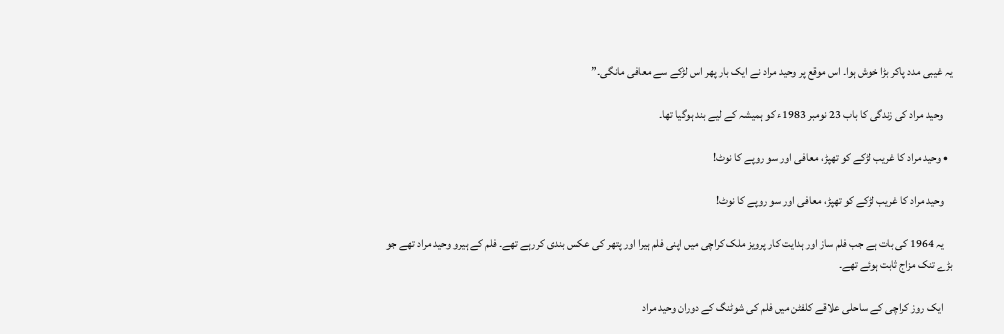یہ غیبی مدد پاکر بڑا خوش ہوا۔ اس موقع پر وحید مراد نے ایک بار پھر اس لڑکے سے معافی مانگی۔”

    وحید مراد کی زندگی کا باب 23 نومبر 1983ء کو ہمیشہ کے لیے بند ہوگیا تھا۔

  • وحید مراد کا غریب لڑکے کو تھپڑ، معافی اور سو روپے کا نوٹ!

    وحید مراد کا غریب لڑکے کو تھپڑ، معافی اور سو روپے کا نوٹ!

    یہ 1964 کی بات ہے جب فلم ساز اور ہدایت کار پرویز ملک کراچی میں اپنی فلم ہیرا اور پتھر کی عکس بندی کررہے تھے۔ فلم کے ہیرو وحید مراد تھے جو بڑے تنک مزاج ثابت ہوئے تھے۔

    ایک روز کراچی کے ساحلی علاقے کلفٹن میں فلم کی شوٹنگ کے دوران وحید مراد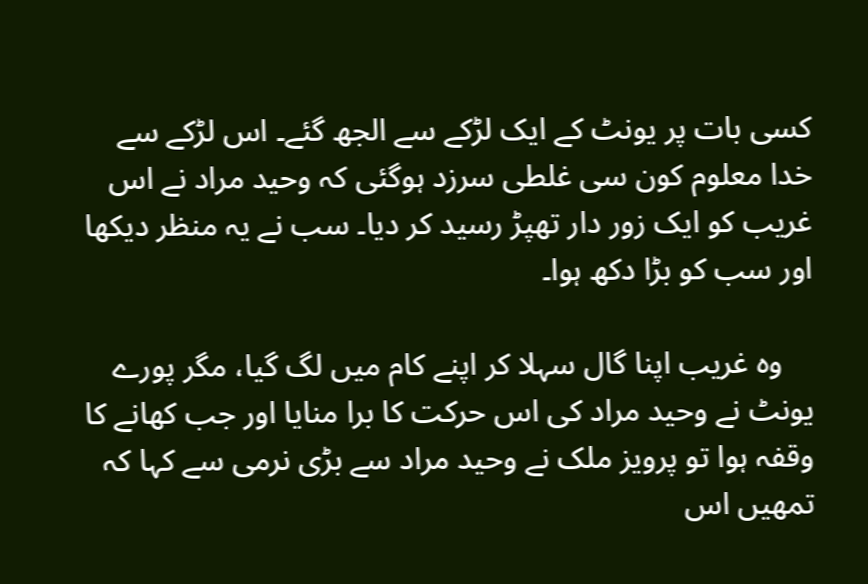کسی بات پر یونٹ کے ایک لڑکے سے الجھ گئے۔ اس لڑکے سے خدا معلوم کون سی غلطی سرزد ہوگئی کہ وحید مراد نے اس غریب کو ایک زور دار تھپڑ رسید کر دیا۔ سب نے یہ منظر دیکھا اور سب کو بڑا دکھ ہوا۔

    وہ غریب اپنا گال سہلا کر اپنے کام میں لگ گیا، مگر پورے یونٹ نے وحید مراد کی اس حرکت کا برا منایا اور جب کھانے کا وقفہ ہوا تو پرویز ملک نے وحید مراد سے بڑی نرمی سے کہا کہ تمھیں اس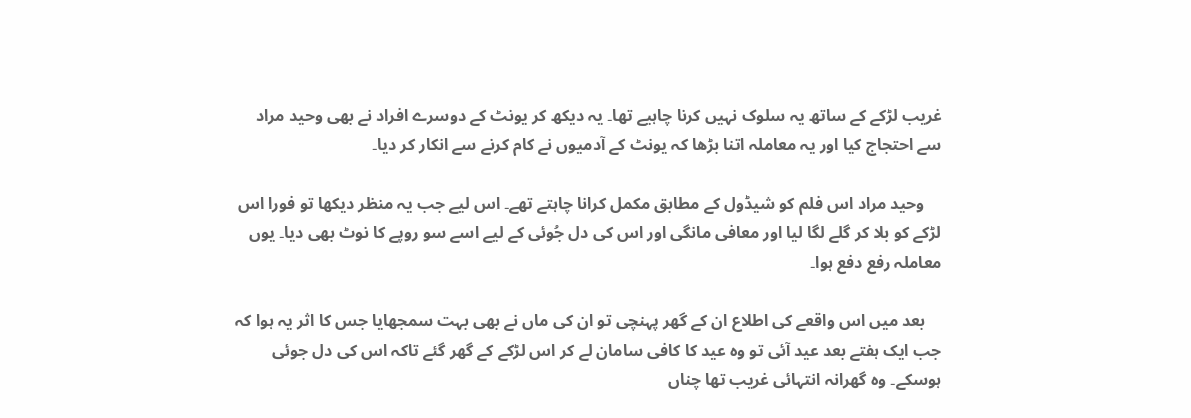غریب لڑکے کے ساتھ یہ سلوک نہیں کرنا چاہیے تھا۔ یہ دیکھ کر یونٹ کے دوسرے افراد نے بھی وحید مراد سے احتجاج کیا اور یہ معاملہ اتنا بڑھا کہ یونٹ کے آدمیوں نے کام کرنے سے انکار کر دیا۔

    وحید مراد اس فلم کو شیڈول کے مطابق مکمل کرانا چاہتے تھے۔ اس لیے جب یہ منظر دیکھا تو فورا اس لڑکے کو بلا کر گلے لگا لیا اور معافی مانگی اور اس کی دل جُوئی کے لیے اسے سو روپے کا نوٹ بھی دیا۔ یوں معاملہ رفع دفع ہوا۔

    بعد میں اس واقعے کی اطلاع ان کے گھر پہنچی تو ان کی ماں نے بھی بہت سمجھایا جس کا اثر یہ ہوا کہ جب ایک ہفتے بعد عید آئی تو وہ عید کا کافی سامان لے کر اس لڑکے کے گھر گئے تاکہ اس کی دل جوئی ہوسکے۔ وہ گھرانہ انتہائی غریب تھا چناں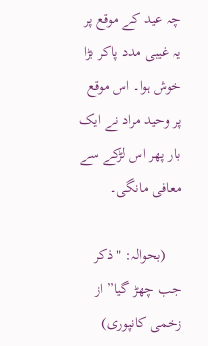چہ عید کے موقع پر یہ غیبی مدد پاکر بڑا خوش ہوا۔ اس موقع پر وحید مراد نے ایک بار پھر اس لڑکے سے معافی مانگی۔

    (بحوالہ: "ذکر جب چھڑ گیا” از زخمی کانپوری)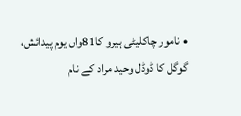• نامور چاکلیٹی ہیرو کا81واں یوم پیدائش، گوگل کا ڈوڈل وحید مراد کے نام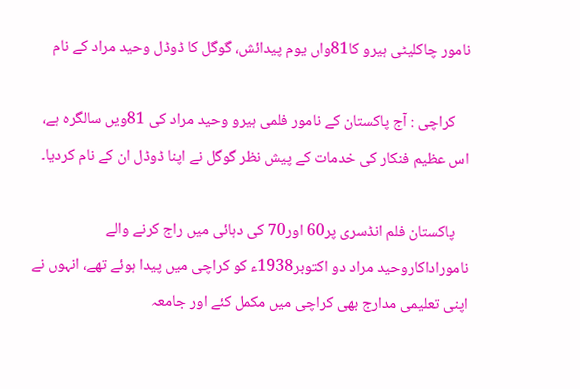نامور چاکلیٹی ہیرو کا81واں یوم پیدائش، گوگل کا ڈوڈل وحید مراد کے نام

    کراچی : آج پاکستان کے نامور فلمی ہیرو وحید مراد کی 81ویں سالگرہ ہے، اس عظیم فنکار کی خدمات کے پیش نظر گوگل نے اپنا ڈوڈل ان کے نام کردیا۔

    پاکستان فلم انڈسری پر60 اور70 کی دہائی میں راج کرنے والے ناموراداکاروحید مراد دو اکتوبر1938ء کو کراچی میں پیدا ہوئے تھے، انہوں نے اپنی تعلیمی مدارج بھی کراچی میں مکمل کئے اور جامعہ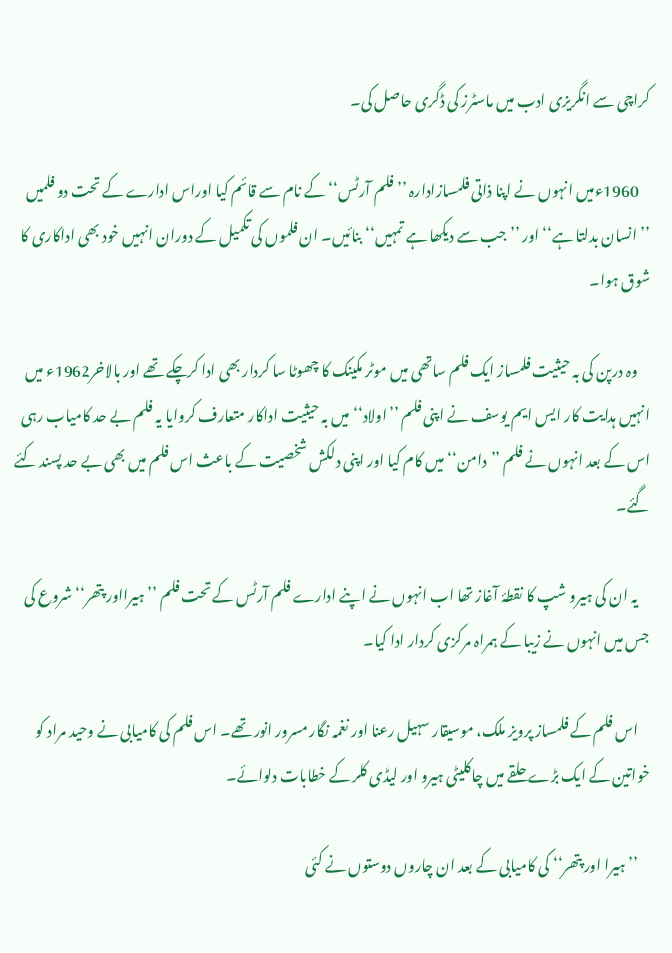کراچی سے انگریزی ادب میں ماسٹرز کی ڈگری حاصل کی۔

    1960ءمیں انہوں نے اپنا ذاتی فلمسازادارہ ’’فلم آرٹس‘‘ کے نام سے قائم کیا اوراس ادارے کے تحت دو فلمیں ’’انسان بدلتا ہے‘‘ اور ’’جب سے دیکھا ہے تمہیں‘‘ بنائیں۔ ان فلموں کی تکمیل کے دوران انہیں خود بھی اداکاری کا شوق ہوا۔

    وہ درپن کی بہ حیثیت فلمساز ایک فلم ساتھی میں موٹر مکینک کا چھوٹا سا کردار بھی ادا کرچکے تھے اور بالاخر1962ء میں انہیں ہدایت کار ایس ایم یوسف نے اپنی فلم ’’اولاد‘‘ میں بہ حیثیت اداکار متعارف کروایا یہ فلم بے حد کامیاب رہی اس کے بعد انہوں نے فلم ’’دامن‘‘ میں کام کیا اور اپنی دلکش شخصیت کے باعث اس فلم میں بھی بے حد پسند کئے گئے۔

    یہ ان کی ہیرو شپ کا نقطۂ آغاز تھا اب انہوں نے اپنے ادارے فلم آرٹس کے تحت فلم ’’ہیرااور پتھر‘‘ شروع کی جس میں انہوں نے زیبا کے ہمراہ مرکزی کردار ادا کیا۔

    اس فلم کے فلمساز پرویز ملک، موسیقار سہیل رعنا اور نغمہ نگار مسرور انور تھے۔ اس فلم کی کامیابی نے وحید مراد کو خواتین کے ایک بڑے حلقے میں چاکلیٹی ہیرو اور لیڈی کلر کے خطابات دلوائے۔

    ’’ہیرا اور پتھر‘‘ کی کامیابی کے بعد ان چاروں دوستوں نے کئی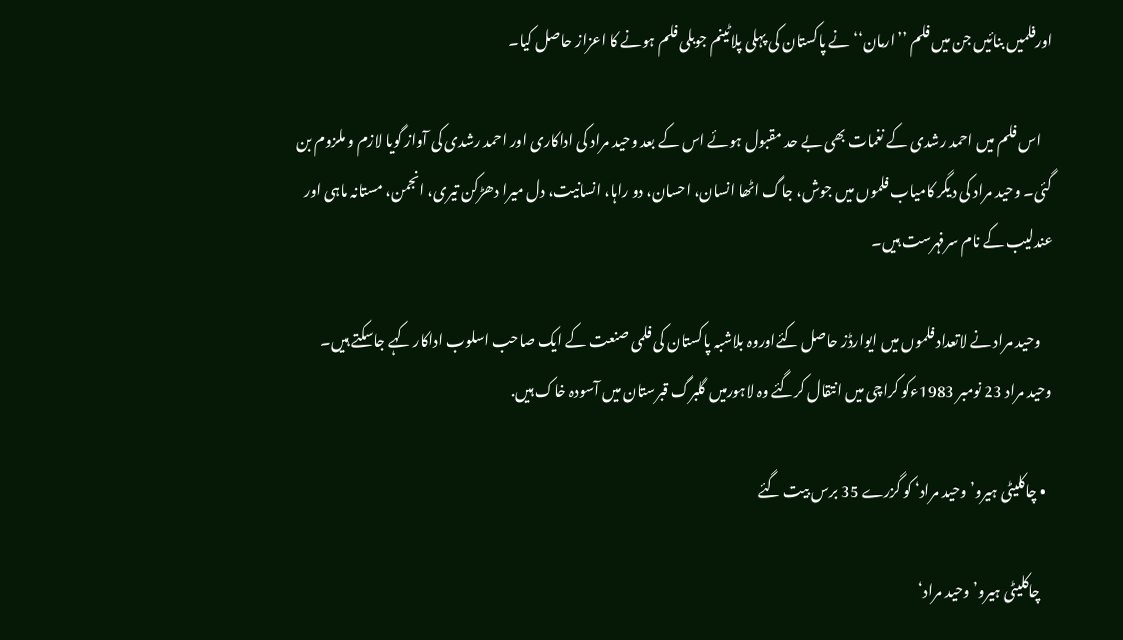اورفلمیں بنائیں جن میں فلم ’’ارمان‘‘ نے پاکستان کی پہلی پلاٹینم جوبلی فلم ہونے کا اعزاز حاصل کیا۔

    اس فلم میں احمد رشدی کے نغمات بھی بے حد مقبول ہوئے اس کے بعد وحید مراد کی اداکاری اور احمد رشدی کی آواز گویا لازم و ملزوم بن گئی۔ وحید مراد کی دیگر کامیاب فلموں میں جوش، جاگ اٹھا انسان، احسان، دو راہا، انسانیت، دل میرا دھڑکن تیری، انجمن، مستانہ ماہی اور عندلیب کے نام سرفہرست ہیں۔

    وحید مراد نے لاتعداد فلموں میں ایوارڈز حاصل کئےاوروہ بلاشبہ پاکستان کی فلمی صنعت کے ایک صاحب اسلوب اداکار کہے جاسکتے ہیں۔ وحید مراد 23 نومبر 1983ءکو کراچی میں انتقال کرگئے وہ لاہورمیں گلبرگ قبرستان میں آسودہ خاک ہیں.

  • چاکلیٹی ہیرو’وحید مراد‘ کو گزرے 35 برس بیت گئے

    چاکلیٹی ہیرو’وحید مراد‘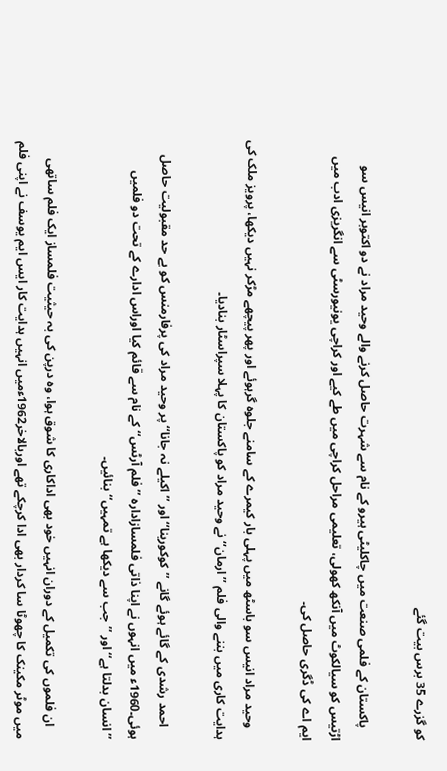کو گزرے 35 برس بیت گئے

    پاکستان کے فلمی صنعت میں چاکلیٹی ہیرو کے نام سے شہرت حاصل کرنے والے وحید مراد نے دو اکتوبر انیس سو اڑتیس کو سیالکوٹ میں آنکھ کھولی، تعلیمی مراحل کراچی میں طے کیے اور کراچی یونیورسٹی سے انگریزی ادب میں ایم اے کی ڈگری حاصل کی۔

    وحید مراد انیس سو باسٹھ میں پہلی بار کیمرے کے سامنے جلوہ گرہوئے اور پھر پیچھے مڑکر نہیں دیکھا، پرویز ملک کی ہدایت کاری میں بننے والی فلم ’’ارمان‘‘ نے وحید مراد کو پاکستان کا پہلا سپراسٹار بنادیا۔

    احمد رشدی کے گائے ہوئے گانے ’’کوکورینا‘‘ اور ’’اکیلے نہ جانا‘‘ پر وحید مراد کی پرفارمنس کو بے حد مقبولیت حاصل ہوئی۔1960ء میں انہوں نے اپنا ذاتی فلمسازادارہ ’’فلم آرٹس‘‘ کے نام سے قائم کیا اوراس ادارے کے تحت دو فلمیں ’’انسان بدلتا ہے‘‘ اور ’’جب سے دیکھا ہے تمہیں‘‘ بنائیں۔

    ان فلموں کی تکمیل کے دوران انہیں خود بھی اداکاری کا شوق ہوا، وہ درپن کی بہ حیثیت فلمساز ایک فلم ساتھی میں موٹر مکینک کا چھوٹا سا کردار بھی ادا کرچکے تھے اوربالاخر1962ءمیں انہیں ہدایت کار ایس ایم یوسف نے اپنی فلم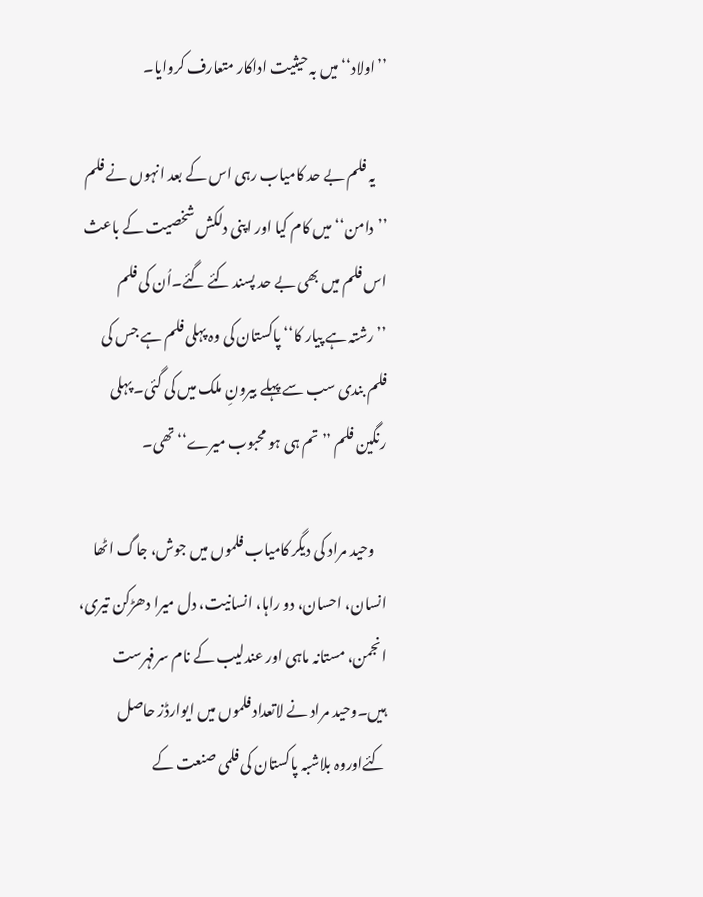’’اولاد‘‘ میں بہ حیثیت اداکار متعارف کروایا۔

    یہ فلم بے حد کامیاب رہی اس کے بعد انہوں نے فلم ’’دامن‘‘ میں کام کیا اور اپنی دلکش شخصیت کے باعث اس فلم میں بھی بے حد پسند کئے گئے۔اُن کی فلم ’’رشتہ ہے پیار کا‘‘ پاکستان کی وہ پہلی فلم ہے جس کی فلم بندی سب سے پہلے بیرونِ ملک میں کی گئی۔ پہلی رنگین فلم ’’تم ہی ہو محبوب میرے‘‘ تھی۔

    وحید مراد کی دیگر کامیاب فلموں میں جوش، جاگ اٹھا انسان، احسان، دو راہا، انسانیت، دل میرا دھڑکن تیری، انجمن، مستانہ ماہی اور عندلیب کے نام سرفہرست ہیں۔وحید مراد نے لاتعداد فلموں میں ایوارڈز حاصل کئےاوروہ بلاشبہ پاکستان کی فلمی صنعت کے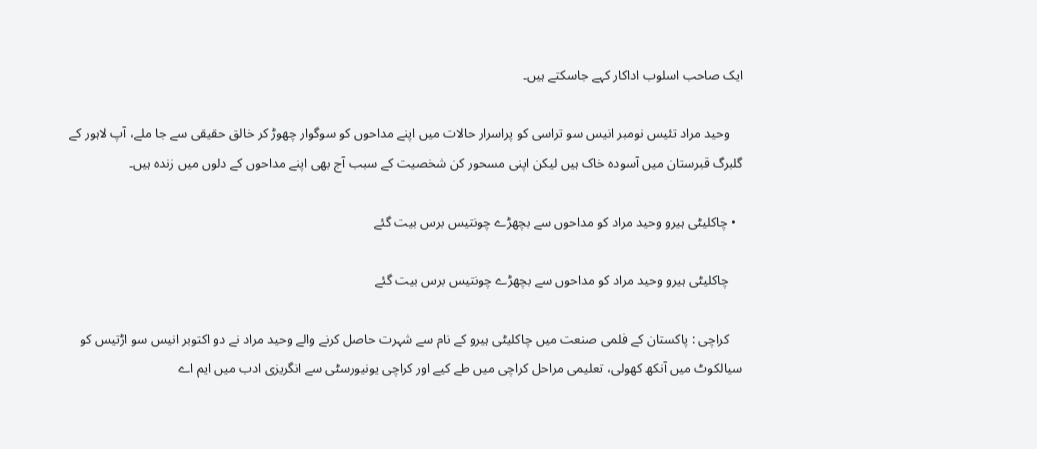ایک صاحب اسلوب اداکار کہے جاسکتے ہیں۔

    وحید مراد تئیس نومبر انیس سو تراسی کو پراسرار حالات میں اپنے مداحوں کو سوگوار چھوڑ کر خالق حقیقی سے جا ملے، آپ لاہور کے گلبرگ قبرستان میں آسودہ خاک ہیں لیکن اپنی مسحور کن شخصیت کے سبب آج بھی اپنے مداحوں کے دلوں میں زندہ ہیں۔

  • چاکلیٹی ہیرو وحید مراد کو مداحوں سے بچھڑے چونتیس برس بیت گئے

    چاکلیٹی ہیرو وحید مراد کو مداحوں سے بچھڑے چونتیس برس بیت گئے

    کراچی : پاکستان کے فلمی صنعت میں چاکلیٹی ہیرو کے نام سے شہرت حاصل کرنے والے وحید مراد نے دو اکتوبر انیس سو اڑتیس کو سیالکوٹ میں آنکھ کھولی، تعلیمی مراحل کراچی میں طے کیے اور کراچی یونیورسٹی سے انگریزی ادب میں ایم اے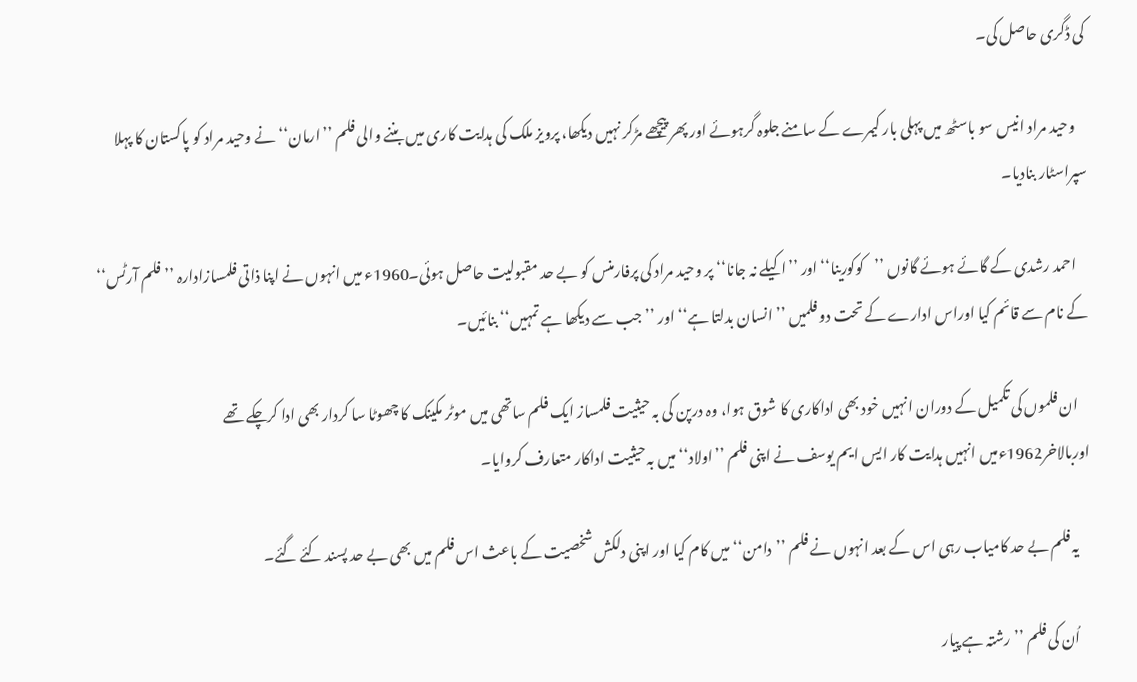کی ڈگری حاصل کی۔

    وحید مراد انیس سو باسٹھ میں پہلی بار کیمرے کے سامنے جلوہ گرہوئے اور پھر پیچھے مڑکر نہیں دیکھا، پرویز ملک کی ہدایت کاری میں بننے والی فلم ’’ارمان‘‘ نے وحید مراد کو پاکستان کا پہلا سپراسٹار بنادیا۔

    احمد رشدی کے گائے ہوئے گانوں ’’کوکورینا‘‘ اور ’’اکیلے نہ جانا‘‘ پر وحید مراد کی پرفارمنس کو بے حد مقبولیت حاصل ہوئی۔1960ء میں انہوں نے اپنا ذاتی فلمسازادارہ ’’فلم آرٹس‘‘ کے نام سے قائم کیا اوراس ادارے کے تحت دو فلمیں ’’انسان بدلتا ہے‘‘ اور ’’جب سے دیکھا ہے تمہیں‘‘ بنائیں۔

    ان فلموں کی تکمیل کے دوران انہیں خود بھی اداکاری کا شوق ہوا، وہ درپن کی بہ حیثیت فلمساز ایک فلم ساتھی میں موٹر مکینک کا چھوٹا سا کردار بھی ادا کرچکے تھے اوربالاخر1962ءمیں انہیں ہدایت کار ایس ایم یوسف نے اپنی فلم ’’اولاد‘‘ میں بہ حیثیت اداکار متعارف کروایا۔

    یہ فلم بے حد کامیاب رہی اس کے بعد انہوں نے فلم ’’دامن‘‘ میں کام کیا اور اپنی دلکش شخصیت کے باعث اس فلم میں بھی بے حد پسند کئے گئے۔

    اُن کی فلم ’’رشتہ ہے پیار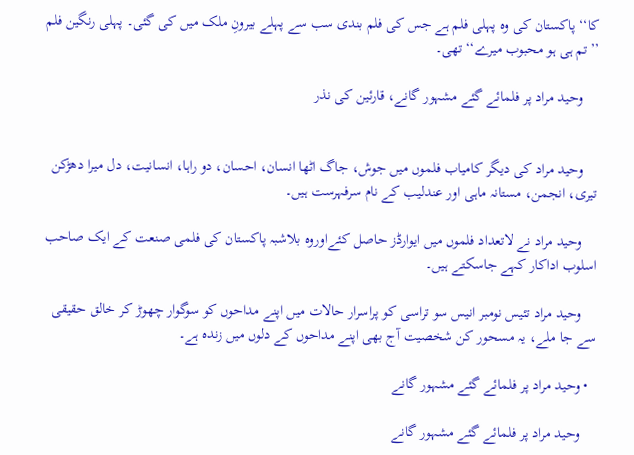کا‘‘ پاکستان کی وہ پہلی فلم ہے جس کی فلم بندی سب سے پہلے بیرونِ ملک میں کی گئی۔ پہلی رنگین فلم ’’تم ہی ہو محبوب میرے‘‘ تھی۔

    وحید مراد پر فلمائے گئے مشہور گانے، قارئین کی نذر


    وحید مراد کی دیگر کامیاب فلموں میں جوش، جاگ اٹھا انسان، احسان، دو راہا، انسانیت، دل میرا دھڑکن تیری، انجمن، مستانہ ماہی اور عندلیب کے نام سرفہرست ہیں۔

    وحید مراد نے لاتعداد فلموں میں ایوارڈز حاصل کئےاوروہ بلاشبہ پاکستان کی فلمی صنعت کے ایک صاحب اسلوب اداکار کہے جاسکتے ہیں۔

    وحید مراد تئیس نومبر انیس سو تراسی کو پراسرار حالات میں اپنے مداحوں کو سوگوار چھوڑ کر خالق حقیقی سے جا ملے، یہ مسحور کن شخصیت آج بھی اپنے مداحوں کے دلوں میں زندہ ہے۔

  • وحید مراد پر فلمائے گئے مشہور گانے

    وحید مراد پر فلمائے گئے مشہور گانے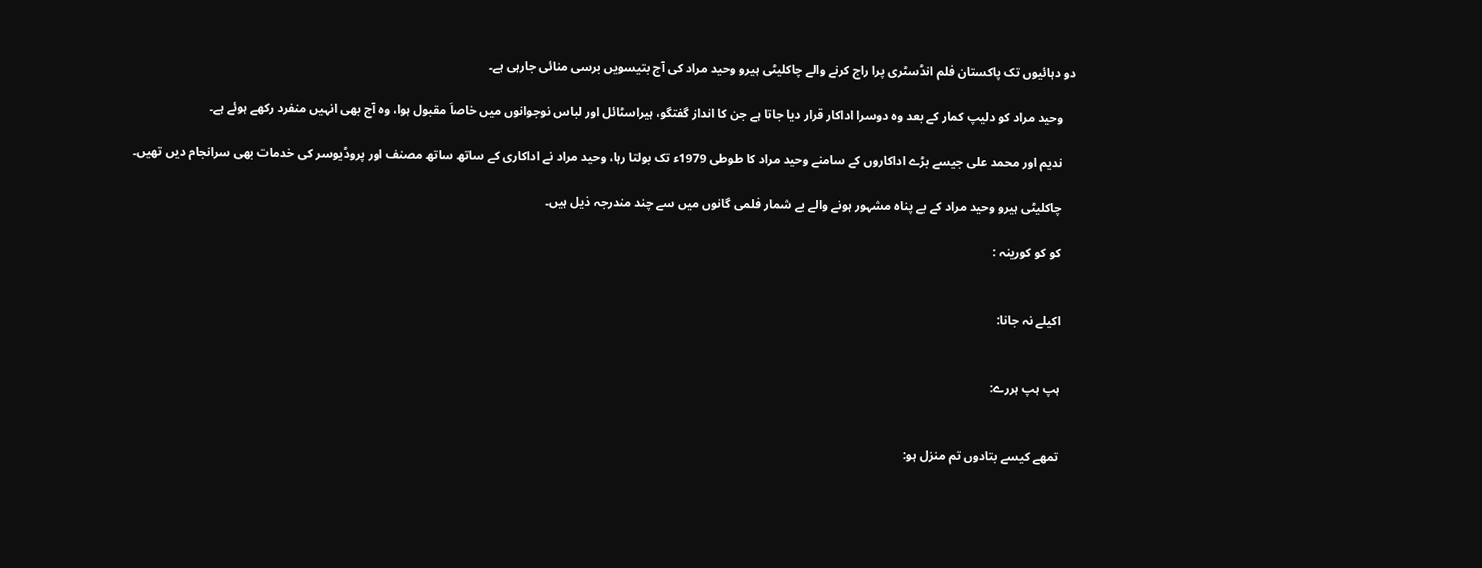دو دہائیوں تک پاکستان فلم انڈسٹری پرا راج کرنے والے چاکلیٹی ہیرو وحید مراد کی آج بتیسویں برسی منائی جارہی ہے۔

    وحید مراد کو دلیپ کمار کے بعد وہ دوسرا اداکار قرار دیا جاتا ہے جن کا انداز گفتگو، ہیراسٹائل اور لباس نوجوانوں میں خاصاَ مقبول ہوا، وہ آج بھی انہیں منفرد رکھے ہوئے ہے۔

    ندیم اور محمد علی جیسے بڑے اداکاروں کے سامنے وحید مراد کا طوطی 1979ء تک بولتا رہا، وحید مراد نے اداکاری کے ساتھ ساتھ مصنف اور پروڈیوسر کی خدمات بھی سرانجام دیں تھیں۔

    چاکلیٹی ہیرو وحید مراد کے بے پناہ مشہور ہونے والے بے شمار فلمی گانوں میں سے چند مندرجہ ذیل ہیں۔

    کو کو کورینہ :


    اکیلے نہ جانا:


    ہپ ہپ ہررے:


    تمھے کیسے بتادوں تم منزل ہو: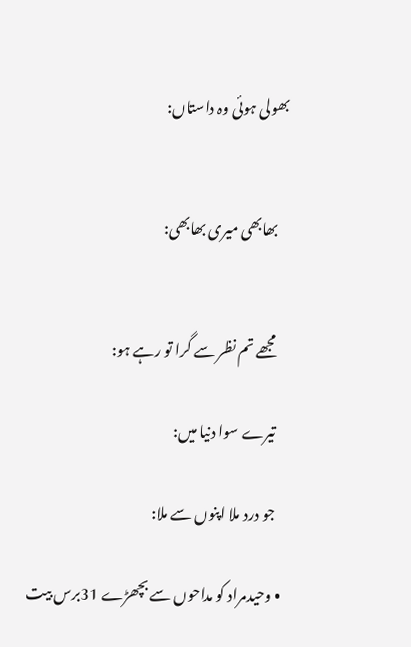بھولی ہوئی وہ داستاں:


    بھابھی میری بھابھی:


    مجھے تم نظر سے گرا تو رہے ہو:

    تیرے سوا دنیا میں:

    جو درد ملا اپنوں سے ملا:

  • وحیدمراد کو مداحوں سے بچھڑے 31برس بیت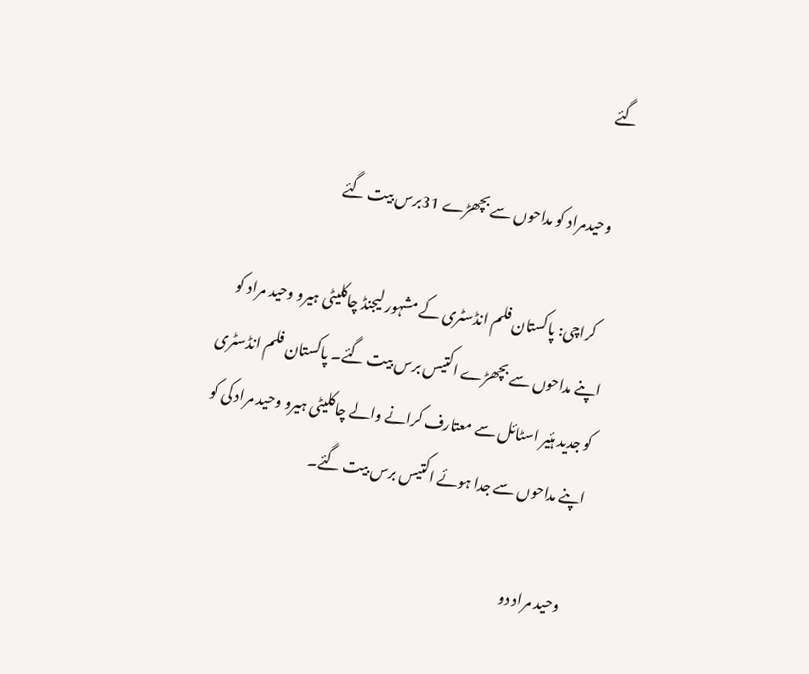گئے

    وحیدمراد کو مداحوں سے بچھڑے 31برس بیت گئے

    کراچی: پاکستان فلم انڈسٹری کے مشہور لیجنڈ چاکلیٹی ہیرو وحید مراد کو اپنے مداحوں سے بچھڑے اکتیس برس بیت گئے۔ پاکستان فلم انڈسٹری کو جدید ہئیر اسٹائل سے معتارف کرانے والے چاکلیٹی ہیرو وحید مراد کی کو اپنے مداحوں سے جدا ہوئے اکتیس برس بیت گئے۔

    وحید مراد دو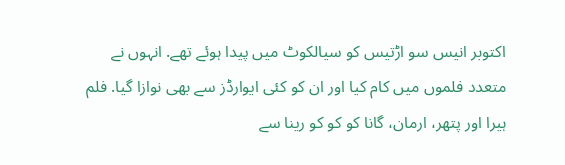اکتوبر انیس سو اڑتیس کو سیالکوٹ میں پیدا ہوئے تھے. انہوں نے متعدد فلموں میں کام کیا اور ان کو کئی ایوارڈز سے بھی نوازا گیا. فلم ہیرا اور پتھر، ارمان، گانا کو کو کو رینا سے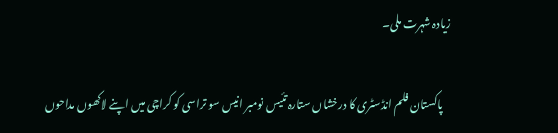زیادہ شہرت ملی۔

    پاکستان فلم انڈسٹری کا درخشاں ستارہ تئیس نومبر انیس سو تراسی کو کراچی میں اپنے لاکھوں مداحوں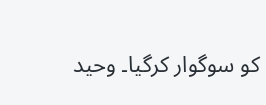کو سوگوار کرگیا۔ وحید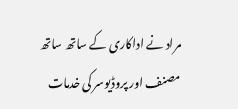مراد نے اداکاری کے ساتھ ساتھ مصنف اور پروڈیوسر کی خدمات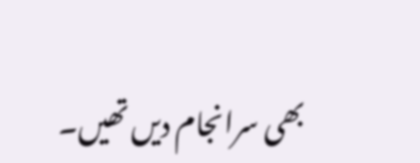بھی سرانجام دیں تھیں۔